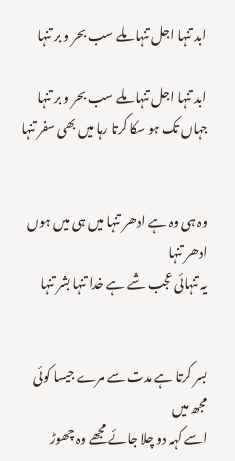ابد تنہا اجل تنہا ملے سب بحر و بر تنہا

ابد تنہا اجل تنہا ملے سب بحر و بر تنہا
جہاں تک ہو سکا کرتا رہا میں بھی سفر تنہا


وہ ہی وہ ہے ادھر تنہا میں ہی میں ہوں ادھر تنہا
یہ تنہائی عجب شے ہے خدا تنہا بشر تنہا


بسر کرتا ہے مدت سے مرے جیسا کوئی مجھ میں
اسے کہہ دو چلا جائے مجھے وہ چھوڑ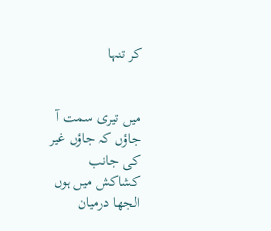کر تنہا


میں تیری سمت آ جاؤں کہ جاؤں غیر کی جانب
کشاکش میں ہوں الجھا درمیان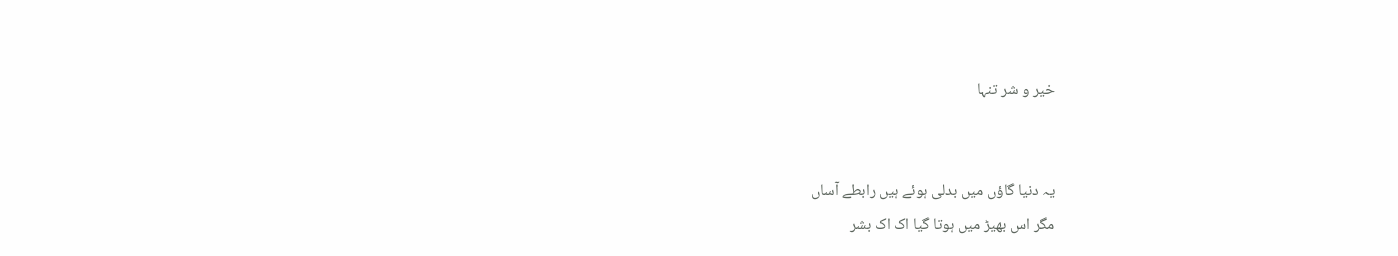خیر و شر تنہا


یہ دنیا گاؤں میں بدلی ہوئے ہیں رابطے آساں
مگر اس بھیڑ میں ہوتا گیا اک اک بشر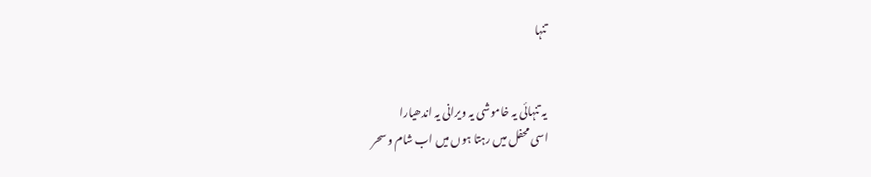تنہا


یہ تنہائی یہ خاموشی یہ ویرانی یہ اندھیارا
اسی محفل میں رہتا ہوں میں اب شام و سحر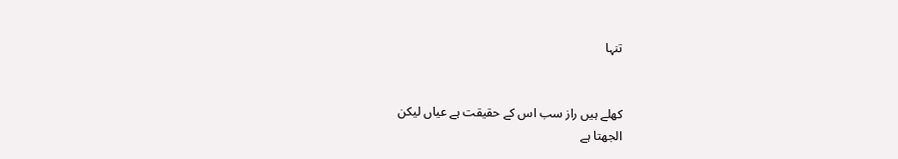تنہا


کھلے ہیں راز سب اس کے حقیقت ہے عیاں لیکن
الجھتا ہے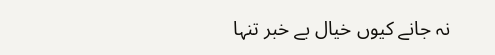نہ جانے کیوں خیال بے خبر تنہا